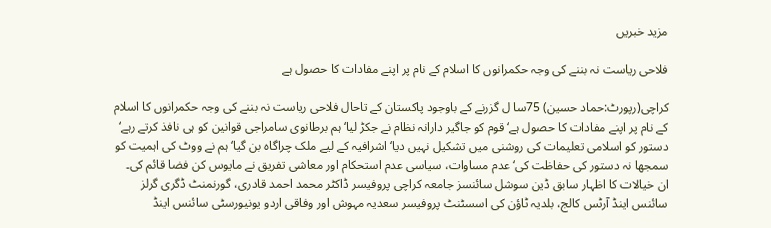مزید خبریں

فلاحی ریاست نہ بننے کی وجہ حکمرانوں کا اسلام کے نام پر اپنے مفادات کا حصول ہے

کراچی(رپورٹ:حماد حسین) 75سا ل گزرنے کے باوجود پاکستان کے تاحال فلاحی ریاست نہ بننے کی وجہ حکمرانوں کا اسلام کے نام پر اپنے مفادات کا حصول ہے‘ قوم کو جاگیر دارانہ نظام نے جکڑ لیا‘ ہم برطانوی سامراجی قوانین کو ہی نافذ کرتے رہے‘ دستور کو اسلامی تعلیمات کی روشنی میں تشکیل نہیں دیا‘ اشرافیہ کے لیے ملک چراگاہ بن گیا‘ ہم نے ووٹ کی اہمیت کو سمجھا نہ دستور کی حفاظت کی‘ عدم مساوات، سیاسی عدم استحکام اور معاشی تفریق نے مایوس کن فضا قائم کی۔ ان خیالات کا اظہار سابق ڈین سوشل سائنسز جامعہ کراچی پروفیسر ڈاکٹر محمد احمد قادری، گورنمنٹ ڈگری گرلز سائنس اینڈ آرٹس کالج، بلدیہ ٹاؤن کی اسسٹنٹ پروفیسر سعدیہ مہوش اور وفاقی اردو یونیورسٹی سائنس اینڈ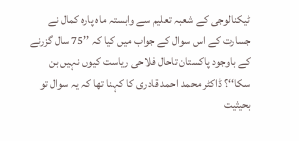ٹیکنالوجی کے شعبہ تعلیم سے وابستہ ماہ پارہ کمال نے جسارت کے اس سوال کے جواب میں کیا کہ ’’75 سال گزرنے کے باوجود پاکستان تاحال فلاحی ریاست کیوں نہیں بن سکا‘‘؟ ڈاکٹر محمد احمد قادری کا کہنا تھا کہ یہ سوال تو بحیثیت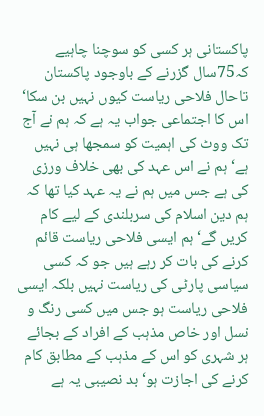پاکستانی ہر کسی کو سوچنا چاہیے کہ75سال گزرنے کے باوجود پاکستان تاحال فلاحی ریاست کیوں نہیں بن سکا‘ اس کا اجتماعی جواب یہ ہے کہ ہم نے آج تک ووٹ کی اہمیت کو سمجھا ہی نہیں ہے‘ ہم نے اس عہد کی بھی خلاف ورزی کی ہے جس میں ہم نے یہ عہد کیا تھا کہ ہم دین اسلام کی سربلندی کے لیے کام کریں گے‘ ہم ایسی فلاحی ریاست قائم کرنے کی بات کر رہے ہیں جو کہ کسی سیاسی پارٹی کی ریاست نہیں بلکہ ایسی فلاحی ریاست ہو جس میں کسی رنگ و نسل اور خاص مذہب کے افراد کے بجائے ہر شہری کو اس کے مذہب کے مطابق کام کرنے کی اجازت ہو‘ بد نصیبی یہ ہے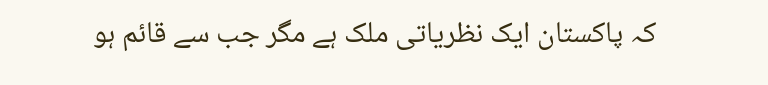کہ پاکستان ایک نظریاتی ملک ہے مگر جب سے قائم ہو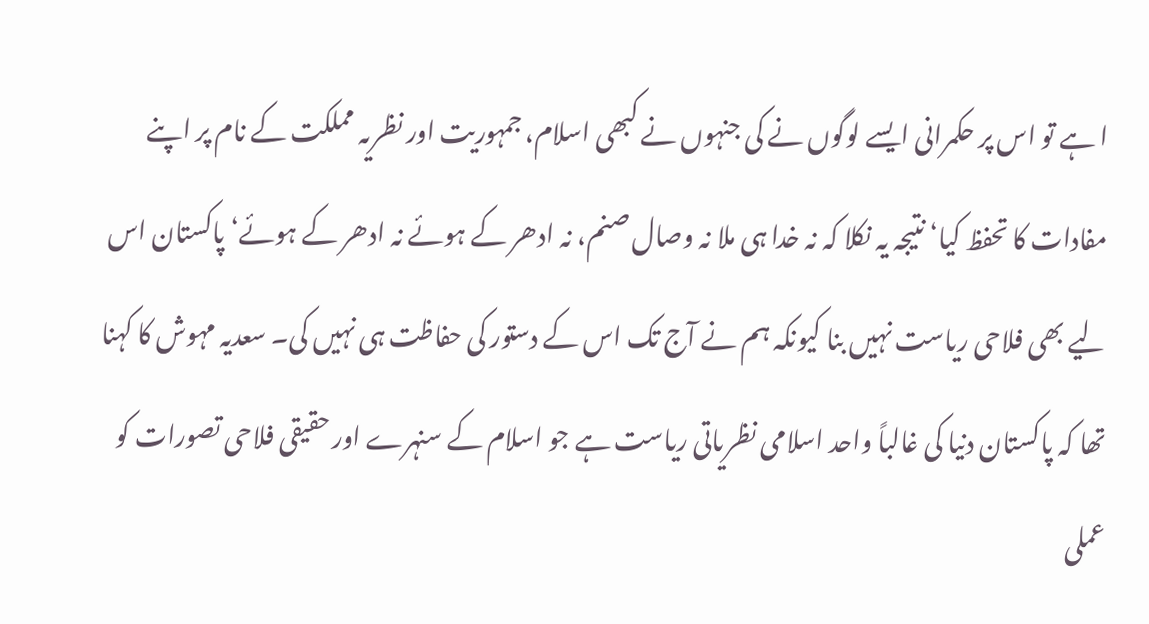ا ہے تو اس پر حکمرانی ایسے لوگوں نے کی جنہوں نے کبھی اسلام، جمہوریت اور نظریہ مملکت کے نام پر اپنے مفادات کا تحفظ کیا‘ نتیجہ یہ نکلا کہ نہ خدا ہی ملا نہ وصال صنم، نہ ادھر کے ہوئے نہ ادھر کے ہوئے‘ پاکستان اس لیے بھی فلاحی ریاست نہیں بنا کیونکہ ہم نے آج تک اس کے دستور کی حفاظت ہی نہیں کی۔ سعدیہ مہوش کا کہنا تھا کہ پاکستان دنیا کی غالباً واحد اسلامی نظریاتی ریاست ہے جو اسلام کے سنہرے اور حقیقی فلاحی تصورات کو عملی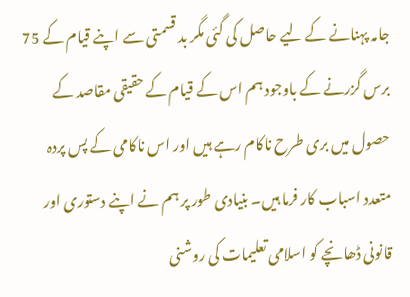جامہ پہنانے کے لیے حاصل کی گئی مگر بد قسمتی سے اپنے قیام کے 75 برس گزرنے کے باوجود ہم اس کے قیام کے حقیقی مقاصد کے حصول میں بری طرح ناکام رہے ہیں اور اس ناکامی کے پس پردہ متعدد اسباب کار فرما ہیں۔ بنیادی طور پر ہم نے اپنے دستوری اور قانونی ڈھانچے کو اسلامی تعلیمات کی روشنی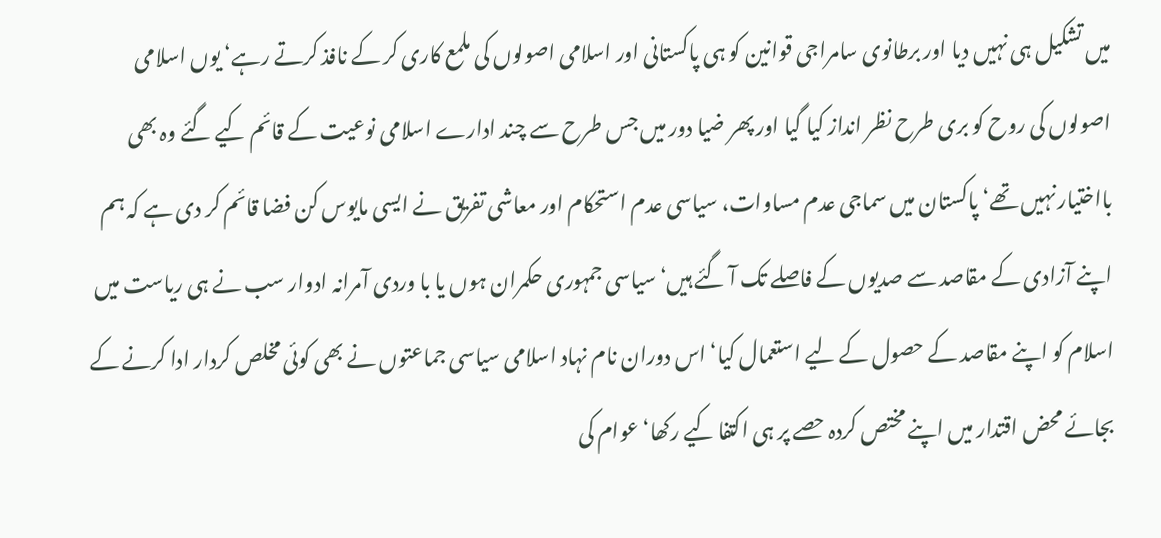میں تشکیل ہی نہیں دیا اور برطانوی سامراجی قوانین کو ہی پاکستانی اور اسلامی اصولوں کی ملمع کاری کر کے نافذ کرتے رہے‘ یوں اسلامی اصولوں کی روح کو بری طرح نظر انداز کیا گیا اور پھر ضیا دور میں جس طرح سے چند ادارے اسلامی نوعیت کے قائم کیے گئے وہ بھی بااختیار نہیں تھے‘ پاکستان میں سماجی عدم مساوات، سیاسی عدم استحکام اور معاشی تفریق نے ایسی مایوس کن فضا قائم کر دی ہے کہ ہم اپنے آزادی کے مقاصد سے صدیوں کے فاصلے تک آ گئے ہیں‘ سیاسی جمہوری حکمران ہوں یا با وردی آمرانہ ادوار سب نے ہی ریاست میں اسلام کو اپنے مقاصد کے حصول کے لیے استعمال کیا‘ اس دوران نام نہاد اسلامی سیاسی جماعتوں نے بھی کوئی مخلص کردار ادا کرنے کے بجائے محض اقتدار میں اپنے مختص کردہ حصے پر ہی اکتفا کیے رکھا‘ عوام کی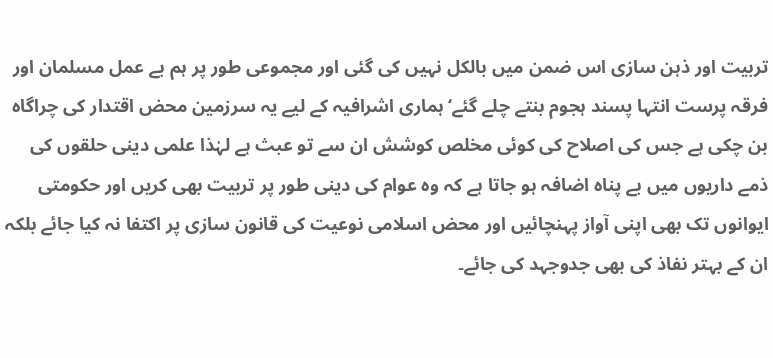تربیت اور ذہن سازی اس ضمن میں بالکل نہیں کی گئی اور مجموعی طور پر ہم بے عمل مسلمان اور فرقہ پرست انتہا پسند ہجوم بنتے چلے گئے‘ ہماری اشرافیہ کے لیے یہ سرزمین محض اقتدار کی چراگاہ بن چکی ہے جس کی اصلاح کی کوئی مخلص کوشش ان سے تو عبث ہے لہٰذا علمی دینی حلقوں کی ذمے داریوں میں بے پناہ اضافہ ہو جاتا ہے کہ وہ عوام کی دینی طور پر تربیت بھی کریں اور حکومتی ایوانوں تک بھی اپنی آواز پہنچائیں اور محض اسلامی نوعیت کی قانون سازی پر اکتفا نہ کیا جائے بلکہ ان کے بہتر نفاذ کی بھی جدوجہد کی جائے۔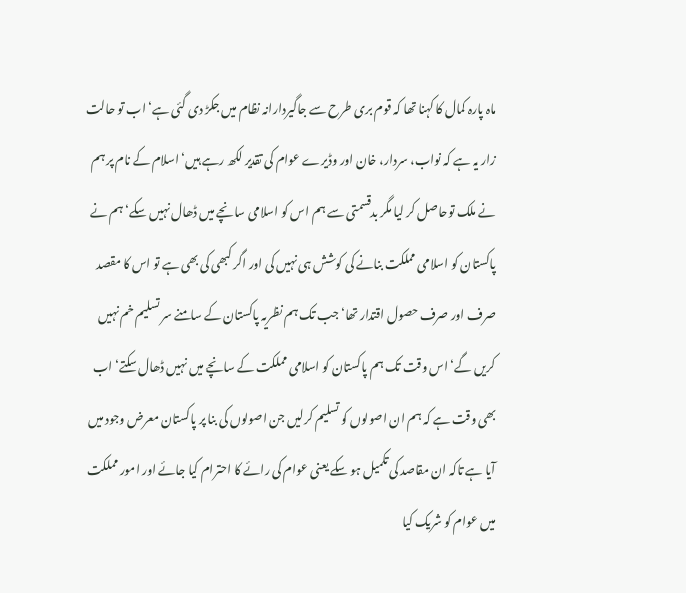ماہ پارہ کمال کا کہنا تھا کہ قوم بری طرح سے جاگیردارانہ نظام میں جکڑ دی گئی ہے‘ اب تو حالت زار یہ ہے کہ نواب، سردار، خان اور وڈیرے عوام کی تقدیر لکھ رہے ہیں‘ اسلام کے نام پر ہم نے ملک توحاصل کر لیا مگر بدقسمتی سے ہم اس کو اسلامی سانچے میں ڈھال نہیں سکے‘ہم نے پاکستان کو اسلامی مملکت بنانے کی کوشش ہی نہیں کی اور اگر کبھی کی بھی ہے تو اس کا مقصد صرف اور صرف حصول اقتدار تھا‘ جب تک ہم نظریہ پاکستان کے سامنے سر تسلیم خم نہیں کریں گے‘ اس وقت تک ہم پاکستان کو اسلامی مملکت کے سانچے میں نہیں ڈھال سکتے‘ اب بھی وقت ہے کہ ہم ان اصولوں کو تسلیم کرلیں جن اصولوں کی بنا پر پاکستان معرض وجود میں آیا ہے تاکہ ان مقاصد کی تکمیل ہو سکے یعنی عوام کی رائے کا احترام کیا جائے اور امور مملکت میں عوام کو شریک کیا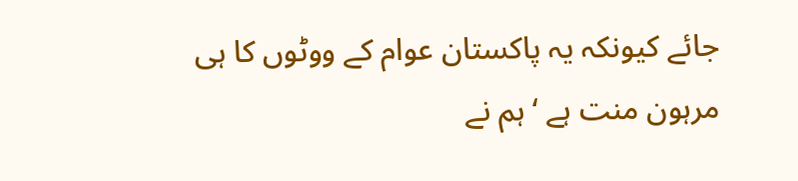جائے کیونکہ یہ پاکستان عوام کے ووٹوں کا ہی مرہون منت ہے ‘ ہم نے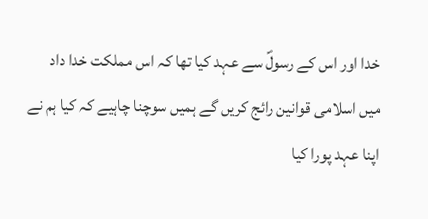خدا اور اس کے رسولؐ سے عہد کیا تھا کہ اس مملکت خدا داد میں اسلامی قوانین رائج کریں گے ہمیں سوچنا چاہیے کہ کیا ہم نے اپنا عہد پورا کیا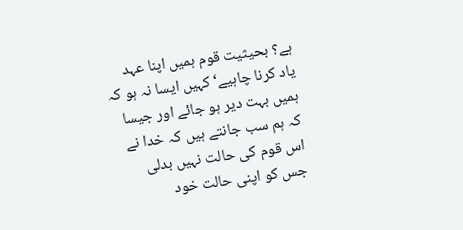ہے؟ بحیثیت قوم ہمیں اپنا عہد یاد کرنا چاہیے‘ کہیں ایسا نہ ہو کہ ہمیں بہت دیر ہو جائے اور جیسا کہ ہم سب جانتے ہیں کہ خدا نے اس قوم کی حالت نہیں بدلی جس کو اپنی حالت خود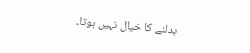بدلنے کا خیال نہیں ہوتا۔